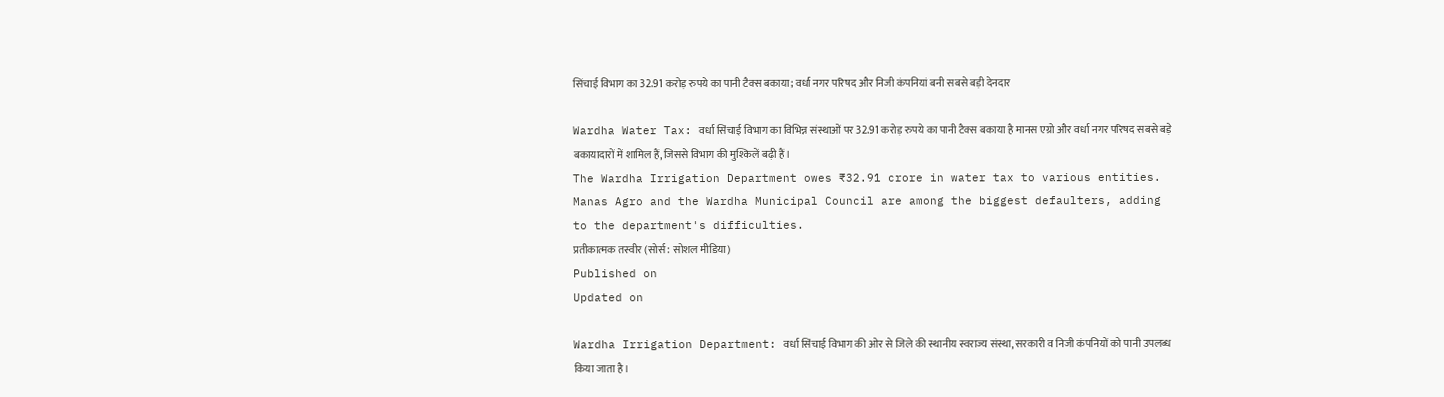सिंचाई विभाग का 32.91 करोड़ रुपये का पानी टैक्स बकाया; वर्धा नगर परिषद और निजी कंपनियां बनी सबसे बड़ी देनदार

Wardha Water Tax: वर्धा सिंचाई विभाग का विभिन्न संस्थाओं पर 32.91 करोड़ रुपये का पानी टैक्स बकाया है मानस एग्रो और वर्धा नगर परिषद सबसे बड़े बकायादारों में शामिल हैं,जिससे विभाग की मुश्किलें बढ़ी हैं।
The Wardha Irrigation Department owes ₹32.91 crore in water tax to various entities. Manas Agro and the Wardha Municipal Council are among the biggest defaulters, adding to the department's difficulties.
प्रतीकात्मक तस्वीर (सोर्स: सोशल मीडिया)
Published on
Updated on

Wardha Irrigation Department: वर्धा सिंचाई विभाग की ओर से जिले की स्थानीय स्वराज्य संस्था, सरकारी व निजी कंपनियों को पानी उपलब्ध किया जाता है।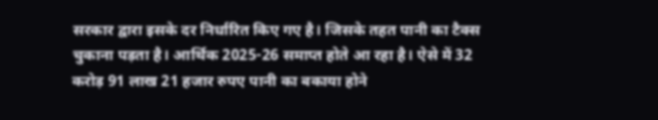सरकार द्वारा इसके दर निर्धारित किए गए है। जिसके तहत पानी का टैक्स चुकाना पड़ता है। आर्थिक 2025-26 समाप्त होते आ रहा है। ऐसे में 32 करोड़ 91 लाख 21 हजार रुपए पानी का बकाया होने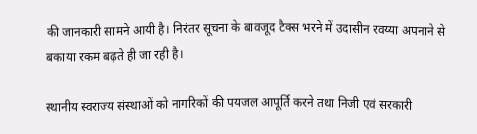की जानकारी सामने आयी है। निरंतर सूचना के बावजूद टैक्स भरने में उदासीन रवय्या अपनाने से बकाया रकम बढ़ते ही जा रही है।

स्थानीय स्वराज्य संस्थाओं को नागरिकों की पयजल आपूर्ति करने तथा निजी एवं सरकारी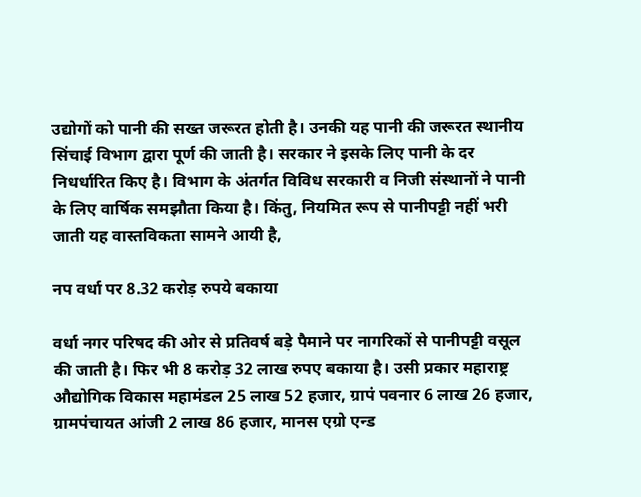उद्योगों को पानी की सख्त जरूरत होती है। उनकी यह पानी की जरूरत स्थानीय सिंचाई विभाग द्वारा पूर्ण की जाती है। सरकार ने इसके लिए पानी के दर निधर्धारित किए है। विभाग के अंतर्गत विविध सरकारी व निजी संस्थानों ने पानी के लिए वार्षिक समझौता किया है। किंतु, नियमित रूप से पानीपट्टी नहीं भरी जाती यह वास्तविकता सामने आयी है,

नप वर्धा पर 8.32 करोड़ रुपये बकाया

वर्धा नगर परिषद की ओर से प्रतिवर्ष बड़े पैमाने पर नागरिकों से पानीपट्टी वसूल की जाती है। फिर भी 8 करोड़ 32 लाख रुपए बकाया है। उसी प्रकार महाराष्ट्र औद्योगिक विकास महामंडल 25 लाख 52 हजार, ग्रापं पवनार 6 लाख 26 हजार, ग्रामपंचायत आंजी 2 लाख 86 हजार, मानस एग्रो एन्ड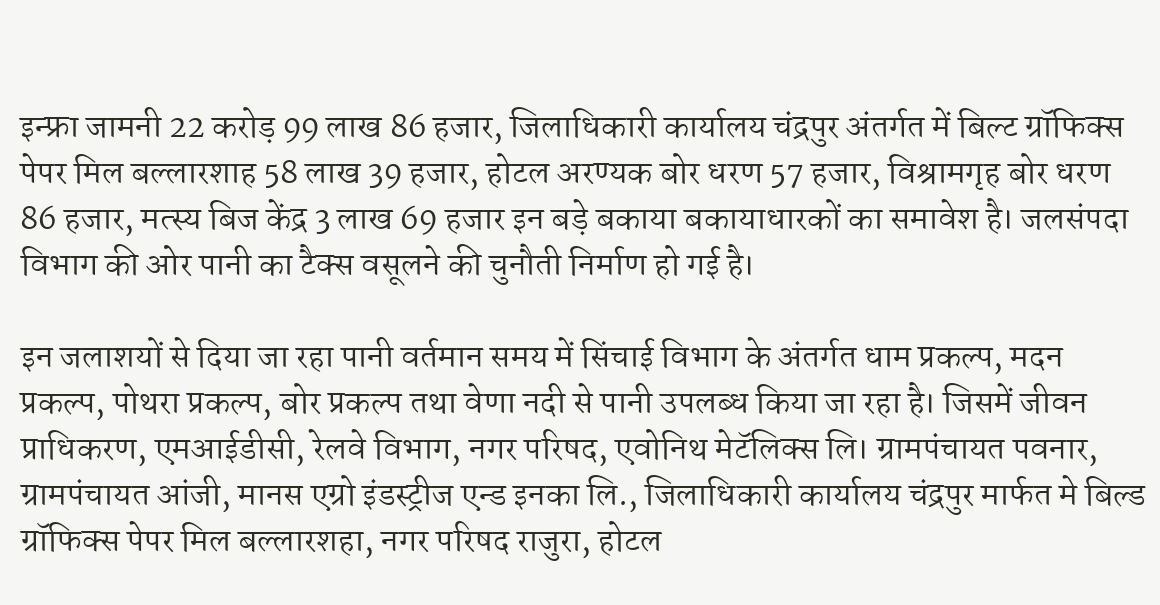इन्फ्रा जामनी 22 करोड़ 99 लाख 86 हजार, जिलाधिकारी कार्यालय चंद्रपुर अंतर्गत में बिल्ट ग्रॉफिक्स पेपर मिल बल्लारशाह 58 लाख 39 हजार, होटल अरण्यक बोर धरण 57 हजार, विश्रामगृह बोर धरण 86 हजार, मत्स्य बिज केंद्र 3 लाख 69 हजार इन बड़े बकाया बकायाधारकों का समावेश है। जलसंपदा विभाग की ओर पानी का टैक्स वसूलने की चुनौती निर्माण हो गई है।

इन जलाशयों से दिया जा रहा पानी वर्तमान समय में सिंचाई विभाग के अंतर्गत धाम प्रकल्प, मदन प्रकल्प, पोथरा प्रकल्प, बोर प्रकल्प तथा वेणा नदी से पानी उपलब्ध किया जा रहा है। जिसमें जीवन प्राधिकरण, एमआईडीसी, रेलवे विभाग, नगर परिषद, एवोनिथ मेटॅलिक्स लि। ग्रामपंचायत पवनार, ग्रामपंचायत आंजी, मानस एग्रो इंडस्ट्रीज एन्ड इनका लि., जिलाधिकारी कार्यालय चंद्रपुर मार्फत मे बिल्ड ग्रॉफिक्स पेपर मिल बल्लारशहा, नगर परिषद राजुरा, होटल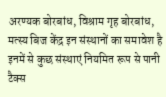अरण्यक बोरबांध, विश्राम गृह बोरबांध, मत्स्य बिज केंद्र इन संस्थानों का समावेश है इनमें से कुछ संस्थाएं नियमित रूप से पानी टैक्स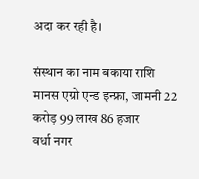अदा कर रही है।

संस्थान का नाम बकाया राशि
मानस एग्रो एन्ड इन्फ्रा, जामनी 22 करोड़ 99 लाख 86 हजार
वर्धा नगर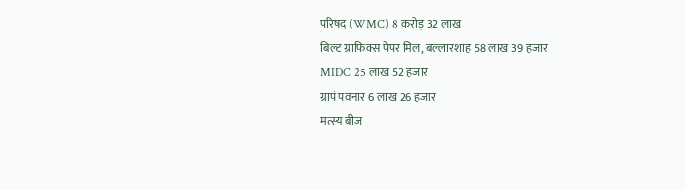परिषद (WMC) 8 करोड़ 32 लाख
बिल्ट ग्राफिक्स पेपर मिल, बल्लारशाह 58 लाख 39 हजार
MIDC 25 लाख 52 हजार
ग्रापं पवनार 6 लाख 26 हजार
मत्स्य बीज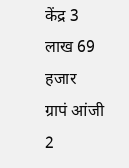केंद्र 3 लाख 69 हजार
ग्रापं आंजी 2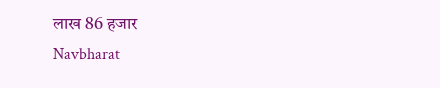लाख 86 हजार
Navbharat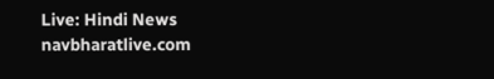Live: Hindi News
navbharatlive.com